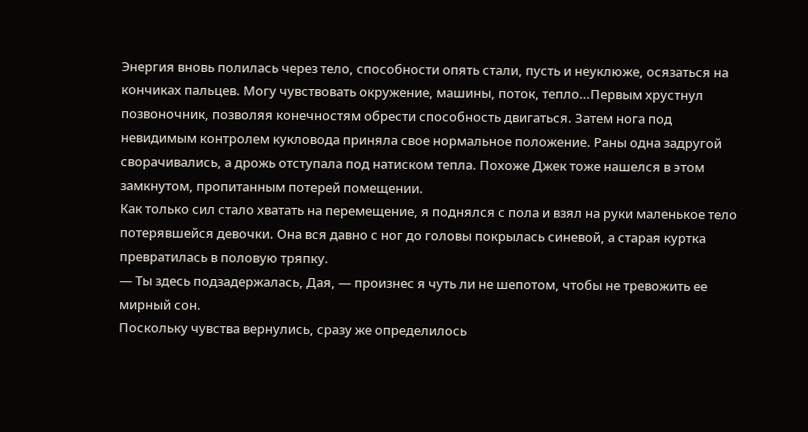Энергия вновь полилась через тело, способности опять стали, пусть и неуклюже, осязаться на кончиках пальцев. Могу чувствовать окружение, машины, поток, тепло…Первым хрустнул позвоночник, позволяя конечностям обрести способность двигаться. Затем нога под невидимым контролем кукловода приняла свое нормальное положение. Раны одна задругой сворачивались, а дрожь отступала под натиском тепла. Похоже Джек тоже нашелся в этом замкнутом, пропитанным потерей помещении.
Как только сил стало хватать на перемещение, я поднялся с пола и взял на руки маленькое тело потерявшейся девочки. Она вся давно с ног до головы покрылась синевой, а старая куртка превратилась в половую тряпку.
— Ты здесь подзадержалась, Дая, — произнес я чуть ли не шепотом, чтобы не тревожить ее мирный сон.
Поскольку чувства вернулись, сразу же определилось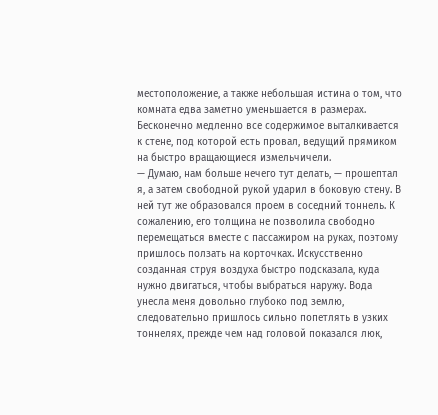местоположение, а также небольшая истина о том, что комната едва заметно уменьшается в размерах. Бесконечно медленно все содержимое выталкивается к стене, под которой есть провал, ведущий прямиком на быстро вращающиеся измельчичели.
— Думаю, нам больше нечего тут делать, — прошептал я, а затем свободной рукой ударил в боковую стену. В ней тут же образовался проем в соседний тоннель. К сожалению, его толщина не позволила свободно перемещаться вместе с пассажиром на руках, поэтому пришлось ползать на корточках. Искусственно созданная струя воздуха быстро подсказала, куда нужно двигаться, чтобы выбраться наружу. Вода унесла меня довольно глубоко под землю, следовательно пришлось сильно попетлять в узких тоннелях, прежде чем над головой показался люк,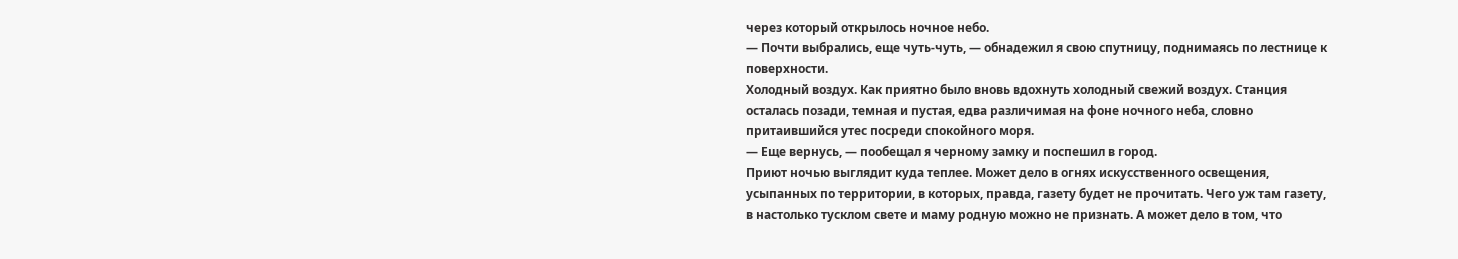через который открылось ночное небо.
— Почти выбрались, еще чуть-чуть, — обнадежил я свою спутницу, поднимаясь по лестнице к поверхности.
Холодный воздух. Как приятно было вновь вдохнуть холодный свежий воздух. Станция осталась позади, темная и пустая, едва различимая на фоне ночного неба, словно притаившийся утес посреди спокойного моря.
— Еще вернусь, — пообещал я черному замку и поспешил в город.
Приют ночью выглядит куда теплее. Может дело в огнях искусственного освещения, усыпанных по территории, в которых, правда, газету будет не прочитать. Чего уж там газету, в настолько тусклом свете и маму родную можно не признать. А может дело в том, что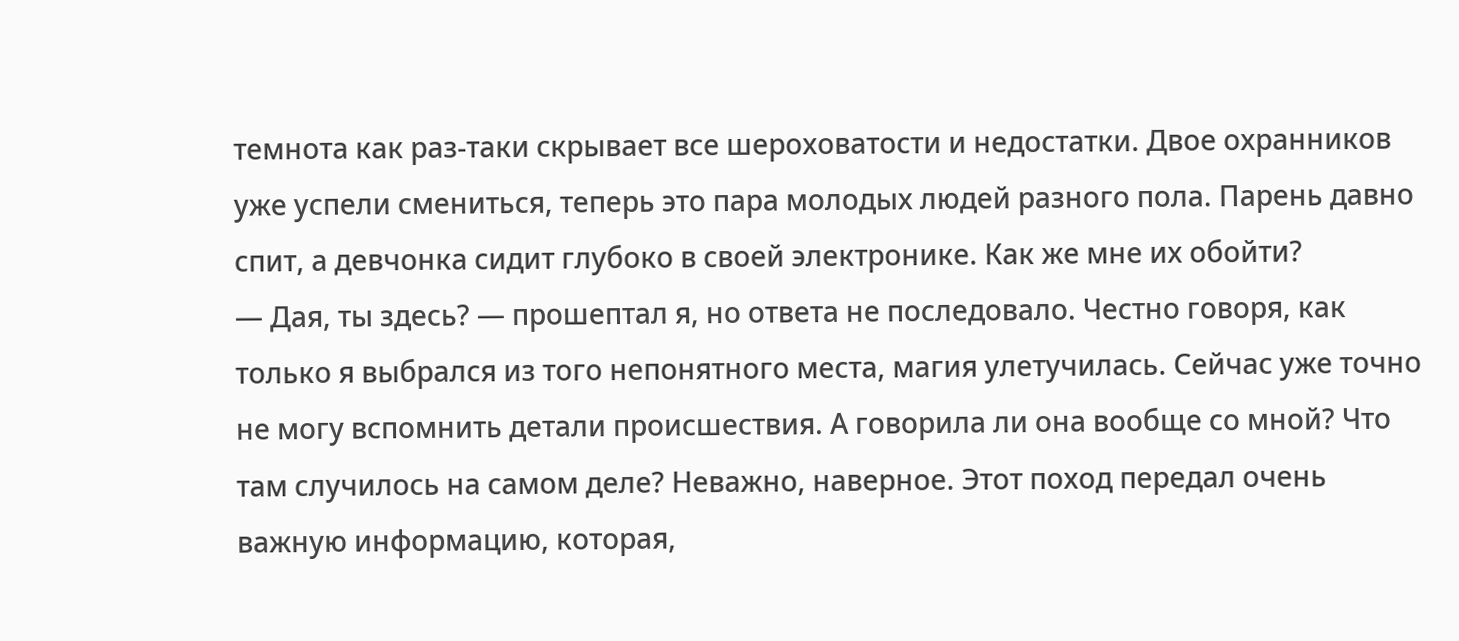темнота как раз-таки скрывает все шероховатости и недостатки. Двое охранников уже успели смениться, теперь это пара молодых людей разного пола. Парень давно спит, а девчонка сидит глубоко в своей электронике. Как же мне их обойти?
— Дая, ты здесь? — прошептал я, но ответа не последовало. Честно говоря, как только я выбрался из того непонятного места, магия улетучилась. Сейчас уже точно не могу вспомнить детали происшествия. А говорила ли она вообще со мной? Что там случилось на самом деле? Неважно, наверное. Этот поход передал очень важную информацию, которая,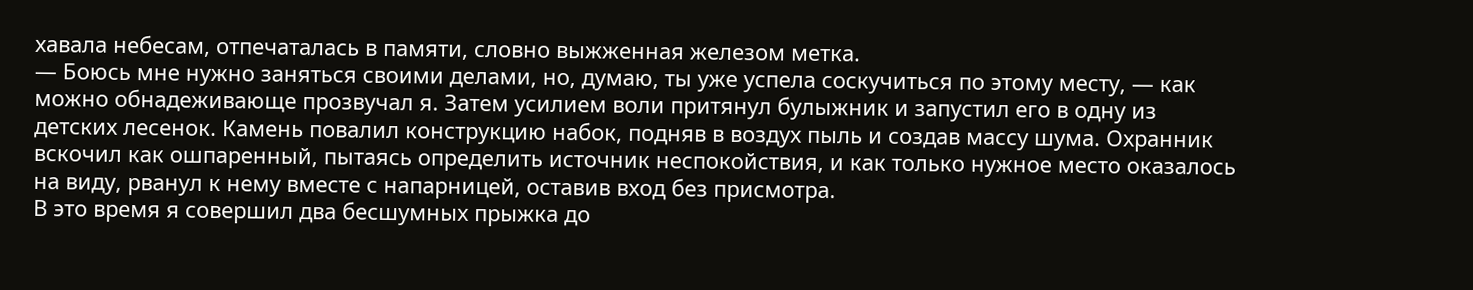хавала небесам, отпечаталась в памяти, словно выжженная железом метка.
— Боюсь мне нужно заняться своими делами, но, думаю, ты уже успела соскучиться по этому месту, — как можно обнадеживающе прозвучал я. Затем усилием воли притянул булыжник и запустил его в одну из детских лесенок. Камень повалил конструкцию набок, подняв в воздух пыль и создав массу шума. Охранник вскочил как ошпаренный, пытаясь определить источник неспокойствия, и как только нужное место оказалось на виду, рванул к нему вместе с напарницей, оставив вход без присмотра.
В это время я совершил два бесшумных прыжка до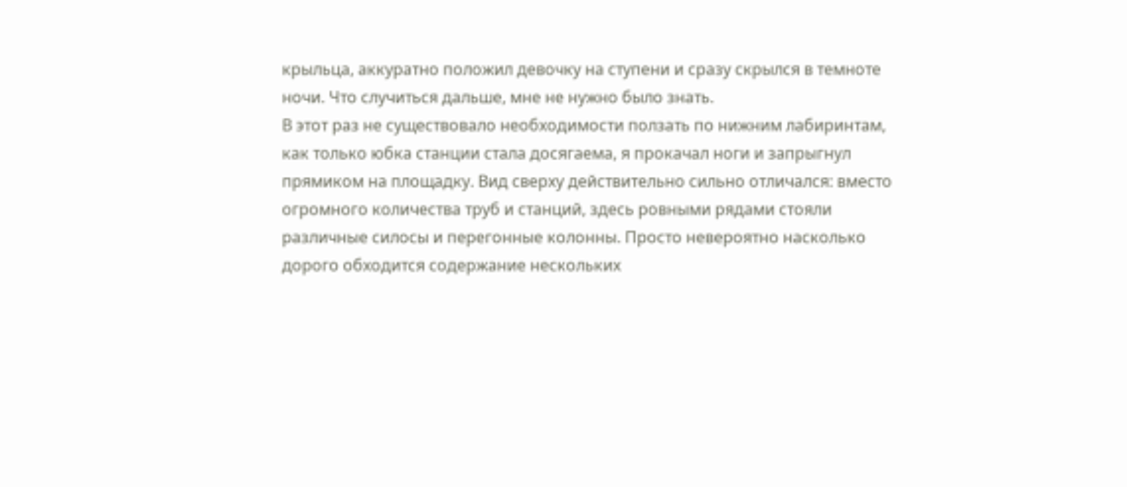крыльца, аккуратно положил девочку на ступени и сразу скрылся в темноте ночи. Что случиться дальше, мне не нужно было знать.
В этот раз не существовало необходимости ползать по нижним лабиринтам, как только юбка станции стала досягаема, я прокачал ноги и запрыгнул прямиком на площадку. Вид сверху действительно сильно отличался: вместо огромного количества труб и станций, здесь ровными рядами стояли различные силосы и перегонные колонны. Просто невероятно насколько дорого обходится содержание нескольких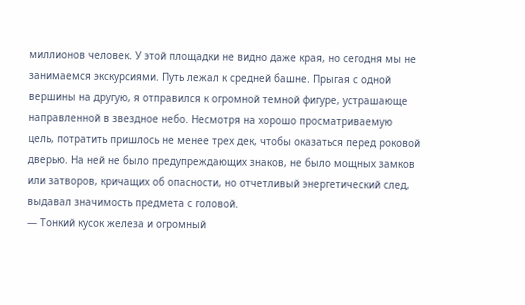миллионов человек. У этой площадки не видно даже края, но сегодня мы не занимаемся экскурсиями. Путь лежал к средней башне. Прыгая с одной вершины на другую, я отправился к огромной темной фигуре, устрашающе направленной в звездное небо. Несмотря на хорошо просматриваемую цель, потратить пришлось не менее трех дек, чтобы оказаться перед роковой дверью. На ней не было предупреждающих знаков, не было мощных замков или затворов, кричащих об опасности, но отчетливый энергетический след, выдавал значимость предмета с головой.
— Тонкий кусок железа и огромный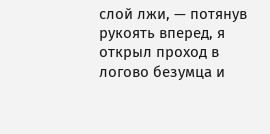слой лжи, — потянув рукоять вперед, я открыл проход в логово безумца и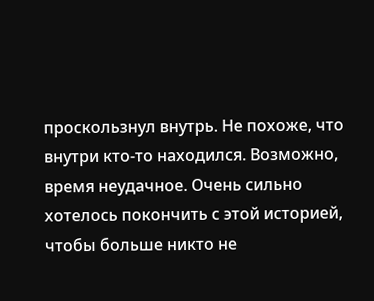проскользнул внутрь. Не похоже, что внутри кто-то находился. Возможно, время неудачное. Очень сильно хотелось покончить с этой историей, чтобы больше никто не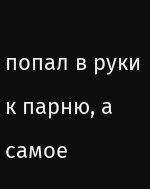попал в руки к парню, а самое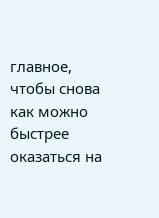главное, чтобы снова как можно быстрее оказаться на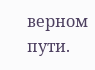верном пути.